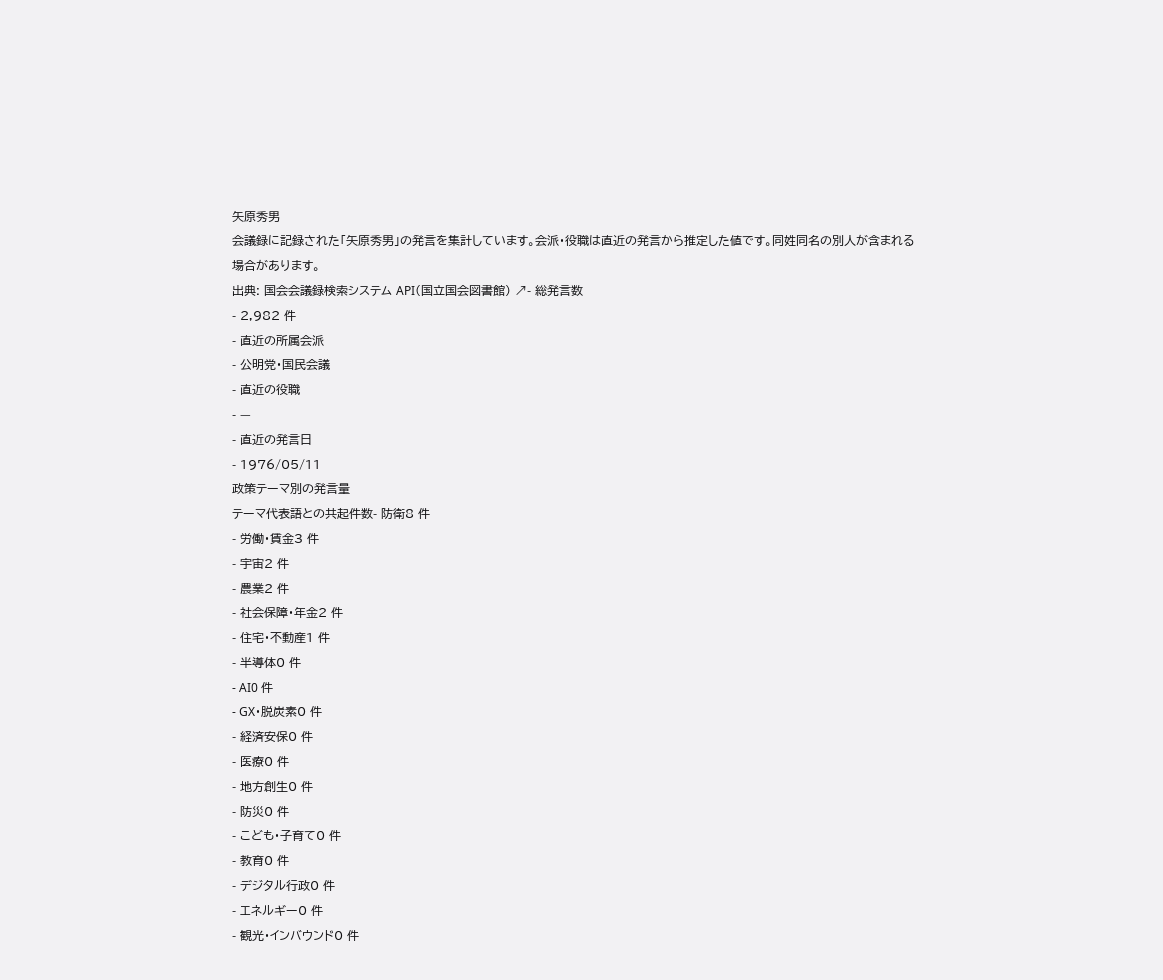矢原秀男
会議録に記録された「矢原秀男」の発言を集計しています。会派・役職は直近の発言から推定した値です。同姓同名の別人が含まれる場合があります。
出典: 国会会議録検索システム API(国立国会図書館) ↗- 総発言数
- 2,982 件
- 直近の所属会派
- 公明党・国民会議
- 直近の役職
- —
- 直近の発言日
- 1976/05/11
政策テーマ別の発言量
テーマ代表語との共起件数- 防衛8 件
- 労働・賃金3 件
- 宇宙2 件
- 農業2 件
- 社会保障・年金2 件
- 住宅・不動産1 件
- 半導体0 件
- AI0 件
- GX・脱炭素0 件
- 経済安保0 件
- 医療0 件
- 地方創生0 件
- 防災0 件
- こども・子育て0 件
- 教育0 件
- デジタル行政0 件
- エネルギー0 件
- 観光・インバウンド0 件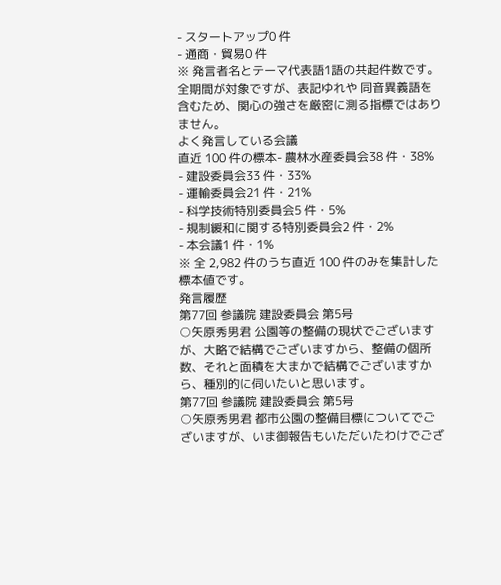- スタートアップ0 件
- 通商・貿易0 件
※ 発言者名とテーマ代表語1語の共起件数です。全期間が対象ですが、表記ゆれや 同音異義語を含むため、関心の強さを厳密に測る指標ではありません。
よく発言している会議
直近 100 件の標本- 農林水産委員会38 件・38%
- 建設委員会33 件・33%
- 運輸委員会21 件・21%
- 科学技術特別委員会5 件・5%
- 規制緩和に関する特別委員会2 件・2%
- 本会議1 件・1%
※ 全 2,982 件のうち直近 100 件のみを集計した標本値です。
発言履歴
第77回 参議院 建設委員会 第5号
○矢原秀男君 公園等の整備の現状でございますが、大略で結構でございますから、整備の個所数、それと面積を大まかで結構でございますから、種別的に伺いたいと思います。
第77回 参議院 建設委員会 第5号
○矢原秀男君 都市公園の整備目標についてでございますが、いま御報告もいただいたわけでござ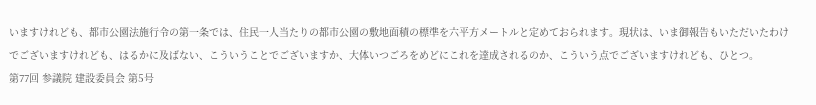いますけれども、都市公園法施行令の第一条では、住民一人当たりの都市公園の敷地面積の標準を六平方メートルと定めておられます。現状は、いま御報告もいただいたわけでございますけれども、はるかに及ばない、こういうことでございますか、大体いつごろをめどにこれを達成されるのか、こういう点でございますけれども、ひとつ。
第77回 参議院 建設委員会 第5号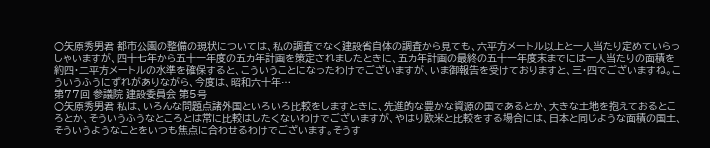○矢原秀男君 都市公園の整備の現状については、私の調査でなく建設省自体の調査から見ても、六平方メートル以上と一人当たり定めていらっしゃいますが、四十七年から五十一年度の五カ年計画を策定されましたときに、五カ年計画の最終の五十一年度末までには一人当たりの面積を約四・二平方メートルの水準を確保すると、こういうことになったわけでございますが、いま御報告を受けておりますと、三・四でございますね。こういうふうにずれがありながら、今度は、昭和六十年…
第77回 参議院 建設委員会 第5号
○矢原秀男君 私は、いろんな問題点諸外国といろいろ比較をしますときに、先進的な豊かな資源の国であるとか、大きな土地を抱えておるところとか、そういうふうなところとは常に比較はしたくないわけでございますが、やはり欧米と比較をする場合には、日本と同じような面積の国土、そういうようなことをいつも焦点に合わせるわけでございます。そうす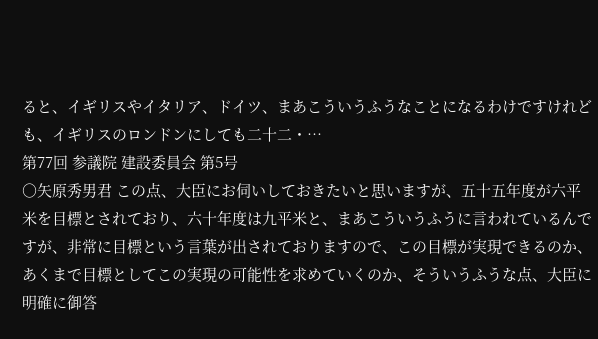ると、イギリスやイタリア、ドイツ、まあこういうふうなことになるわけですけれども、イギリスのロンドンにしても二十二・…
第77回 参議院 建設委員会 第5号
○矢原秀男君 この点、大臣にお伺いしておきたいと思いますが、五十五年度が六平米を目標とされており、六十年度は九平米と、まあこういうふうに言われているんですが、非常に目標という言葉が出されておりますので、この目標が実現できるのか、あくまで目標としてこの実現の可能性を求めていくのか、そういうふうな点、大臣に明確に御答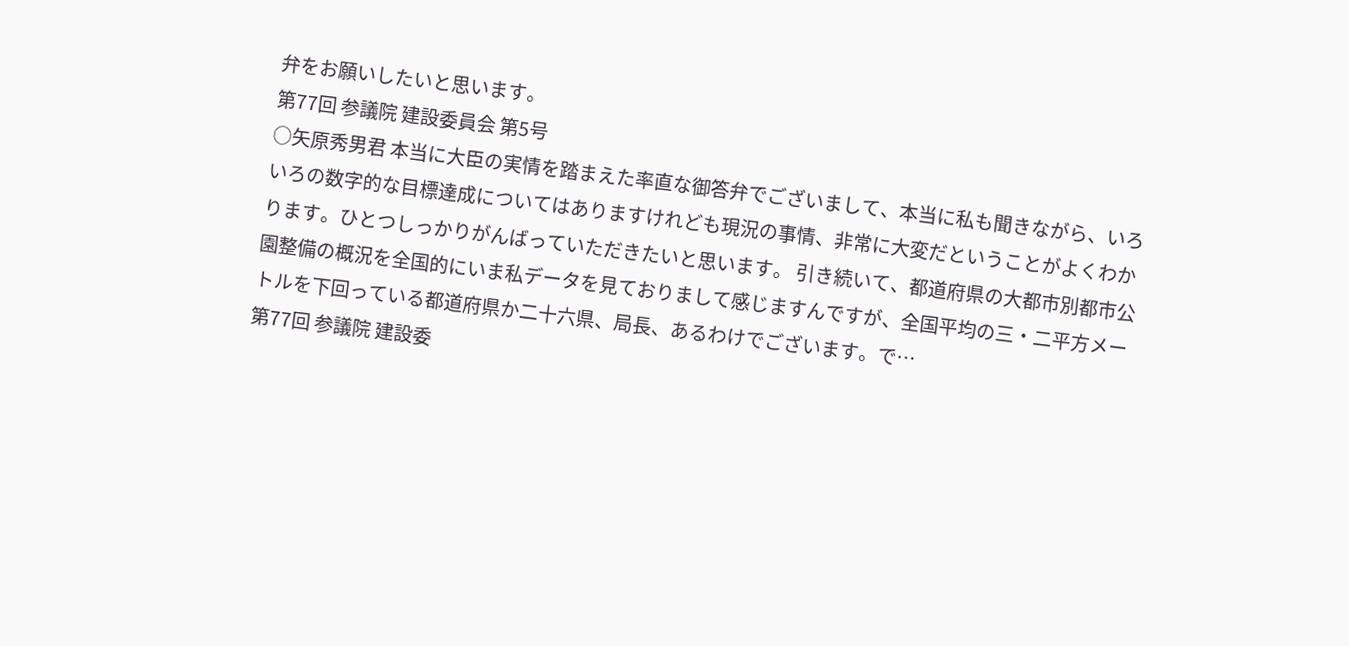弁をお願いしたいと思います。
第77回 参議院 建設委員会 第5号
○矢原秀男君 本当に大臣の実情を踏まえた率直な御答弁でございまして、本当に私も聞きながら、いろいろの数字的な目標達成についてはありますけれども現況の事情、非常に大変だということがよくわかります。ひとつしっかりがんばっていただきたいと思います。 引き続いて、都道府県の大都市別都市公園整備の概況を全国的にいま私データを見ておりまして感じますんですが、全国平均の三・二平方メートルを下回っている都道府県か二十六県、局長、あるわけでございます。で…
第77回 参議院 建設委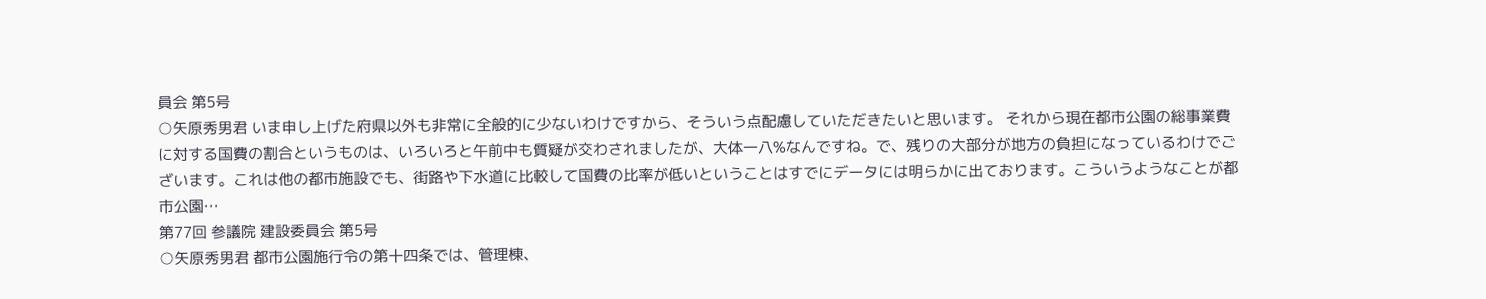員会 第5号
○矢原秀男君 いま申し上げた府県以外も非常に全般的に少ないわけですから、そういう点配慮していただきたいと思います。 それから現在都市公園の総事業費に対する国費の割合というものは、いろいろと午前中も質疑が交わされましたが、大体一八%なんですね。で、残りの大部分が地方の負担になっているわけでございます。これは他の都市施設でも、街路や下水道に比較して国費の比率が低いということはすでにデータには明らかに出ております。こういうようなことが都市公園…
第77回 参議院 建設委員会 第5号
○矢原秀男君 都市公園施行令の第十四条では、管理棟、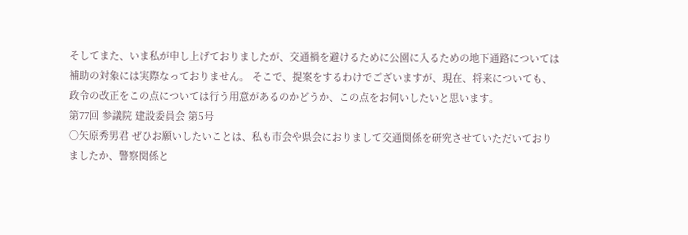そしてまた、いま私が申し上げておりましたが、交通禍を避けるために公園に入るための地下通路については補助の対象には実際なっておりません。 そこで、提案をするわけでございますが、現在、将来についても、政令の改正をこの点については行う用意があるのかどうか、この点をお伺いしたいと思います。
第77回 参議院 建設委員会 第5号
○矢原秀男君 ぜひお願いしたいことは、私も市会や県会におりまして交通関係を研究させていただいておりましたか、警察関係と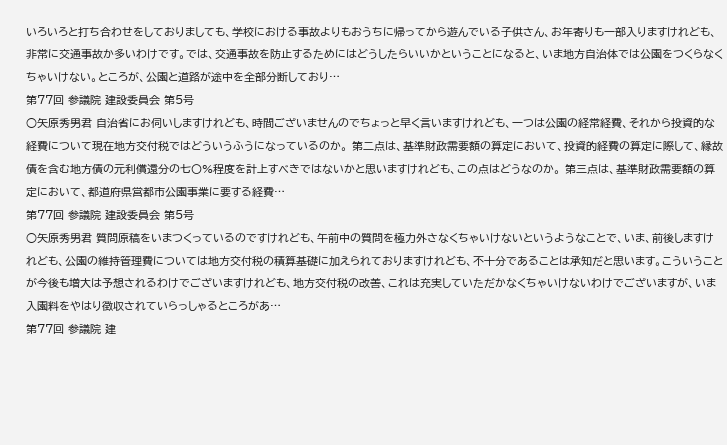いろいろと打ち合わせをしておりましても、学校における事故よりもおうちに帰ってから遊んでいる子供さん、お年寄りも一部入りますけれども、非常に交通事故か多いわけです。では、交通事故を防止するためにはどうしたらいいかということになると、いま地方自治体では公園をつくらなくちゃいけない。ところが、公園と道路が途中を全部分断しており…
第77回 参議院 建設委員会 第5号
○矢原秀男君 自治省にお伺いしますけれども、時間ございませんのでちょっと早く言いますけれども、一つは公園の経常経費、それから投資的な経費について現在地方交付税ではどういうふうになっているのか。 第二点は、基準財政需要額の算定において、投資的経費の算定に際して、縁故債を含む地方債の元利償還分の七〇%程度を計上すべきではないかと思いますけれども、この点はどうなのか。 第三点は、基準財政需要額の算定において、都道府県営都市公園事業に要する経費…
第77回 参議院 建設委員会 第5号
○矢原秀男君 質問原稿をいまつくっているのですけれども、午前中の質問を極力外さなくちゃいけないというようなことで、いま、前後しますけれども、公園の維持管理費については地方交付税の積算基礎に加えられておりますけれども、不十分であることは承知だと思います。こういうことが今後も増大は予想されるわけでございますけれども、地方交付税の改善、これは充実していただかなくちゃいけないわけでございますが、いま入園料をやはり徴収されていらっしゃるところがあ…
第77回 参議院 建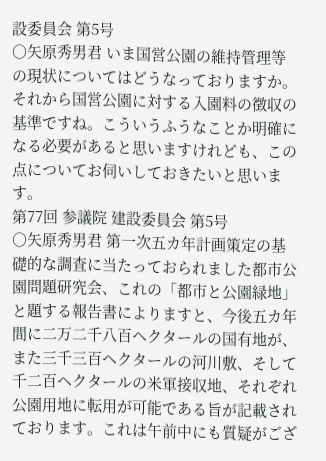設委員会 第5号
○矢原秀男君 いま国営公園の維持管理等の現状についてはどうなっておりますか。 それから国営公園に対する入園料の徴収の基準ですね。こういうふうなことか明確になる必要があると思いますけれども、この点についてお伺いしておきたいと思います。
第77回 参議院 建設委員会 第5号
○矢原秀男君 第一次五カ年計画策定の基礎的な調査に当たっておられました都市公園問題研究会、これの「都市と公園緑地」と題する報告書によりますと、今後五カ年間に二万二千八百ヘクタールの国有地が、また三千三百ヘクタールの河川敷、そして千二百ヘクタールの米軍接収地、それぞれ公園用地に転用が可能である旨が記載されております。これは午前中にも質疑がござ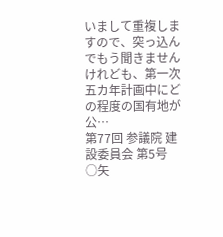いまして重複しますので、突っ込んでもう聞きませんけれども、第一次五カ年計画中にどの程度の国有地が公…
第77回 参議院 建設委員会 第5号
○矢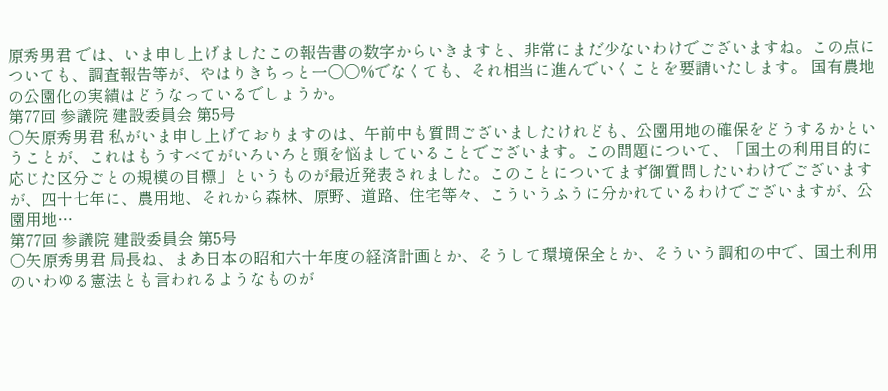原秀男君 では、いま申し上げましたこの報告書の数字からいきますと、非常にまだ少ないわけでございますね。この点についても、調査報告等が、やはりきちっと一〇〇%でなくても、それ相当に進んでいくことを要請いたします。 国有農地の公園化の実績はどうなっているでしょうか。
第77回 参議院 建設委員会 第5号
○矢原秀男君 私がいま申し上げておりますのは、午前中も質問ございましたけれども、公園用地の確保をどうするかということが、これはもうすべてがいろいろと頭を悩ましていることでございます。この問題について、「国土の利用目的に応じた区分ごとの規模の目標」というものが最近発表されました。このことについてまず御質問したいわけでございますが、四十七年に、農用地、それから森林、原野、道路、住宅等々、こういうふうに分かれているわけでございますが、公園用地…
第77回 参議院 建設委員会 第5号
○矢原秀男君 局長ね、まあ日本の昭和六十年度の経済計画とか、そうして環境保全とか、そういう調和の中で、国土利用のいわゆる憲法とも言われるようなものが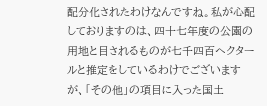配分化されたわけなんですね。私が心配しておりますのは、四十七年度の公園の用地と目されるものが七千四百ヘクタールと推定をしているわけでございますが、「その他」の項目に入った国土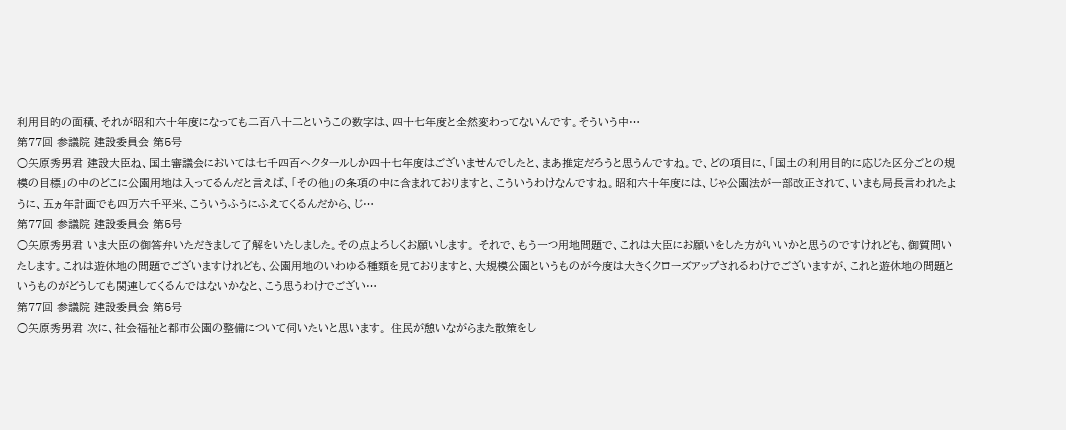利用目的の面積、それが昭和六十年度になっても二百八十二というこの数字は、四十七年度と全然変わってないんです。そういう中…
第77回 参議院 建設委員会 第5号
○矢原秀男君 建設大臣ね、国土審議会においては七千四百ヘクタールしか四十七年度はございませんでしたと、まあ推定だろうと思うんですね。で、どの項目に、「国土の利用目的に応じた区分ごとの規模の目標」の中のどこに公園用地は入ってるんだと言えば、「その他」の条項の中に含まれておりますと、こういうわけなんですね。昭和六十年度には、じゃ公園法が一部改正されて、いまも局長言われたように、五ヵ年計画でも四万六千平米、こういうふうにふえてくるんだから、じ…
第77回 参議院 建設委員会 第5号
○矢原秀男君 いま大臣の御答弁いただきまして了解をいたしました。その点よろしくお願いします。 それで、もう一つ用地問題で、これは大臣にお願いをした方がいいかと思うのですけれども、御質問いたします。これは遊休地の問題でございますけれども、公園用地のいわゆる種類を見ておりますと、大規模公園というものが今度は大きくクローズアップされるわけでございますが、これと遊休地の問題というものがどうしても関連してくるんではないかなと、こう思うわけでござい…
第77回 参議院 建設委員会 第5号
○矢原秀男君 次に、社会福祉と都市公園の整備について伺いたいと思います。 住民が憩いながらまた散策をし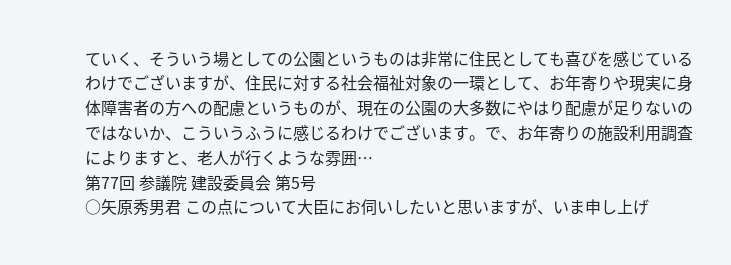ていく、そういう場としての公園というものは非常に住民としても喜びを感じているわけでございますが、住民に対する社会福祉対象の一環として、お年寄りや現実に身体障害者の方への配慮というものが、現在の公園の大多数にやはり配慮が足りないのではないか、こういうふうに感じるわけでございます。で、お年寄りの施設利用調査によりますと、老人が行くような雰囲…
第77回 参議院 建設委員会 第5号
○矢原秀男君 この点について大臣にお伺いしたいと思いますが、いま申し上げ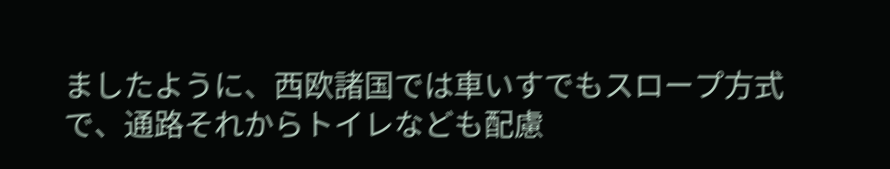ましたように、西欧諸国では車いすでもスロープ方式で、通路それからトイレなども配慮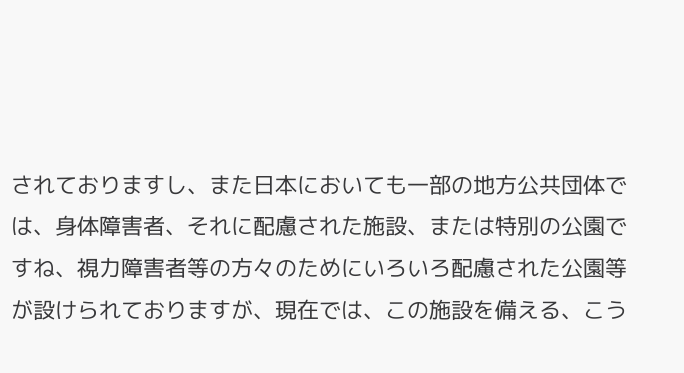されておりますし、また日本においても一部の地方公共団体では、身体障害者、それに配慮された施設、または特別の公園ですね、視力障害者等の方々のためにいろいろ配慮された公園等が設けられておりますが、現在では、この施設を備える、こう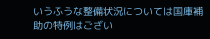いうふうな整備状況については国庫補助の特例はござい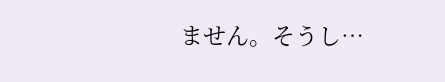ません。そうし…